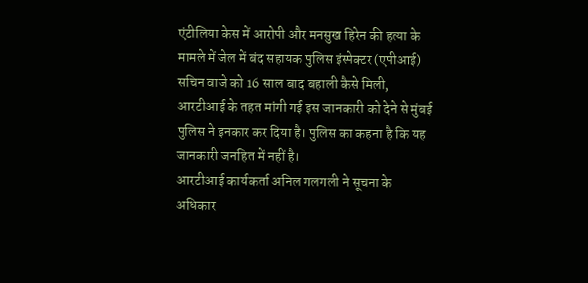एंटीलिया केस में आरोपी और मनसुख हिरेन की हत्या के मामले में जेल में बंद सहायक पुलिस इंस्पेक्टर (एपीआई) सचिन वाजे को 16 साल बाद बहाली कैसे मिली, आरटीआई के तहत मांगी गई इस जानकारी को देने से मुंबई पुलिस ने इनकार कर दिया है। पुलिस का कहना है कि यह जानकारी जनहित में नहीं है।
आरटीआई कार्यकर्ता अनिल गलगली ने सूचना के अधिकार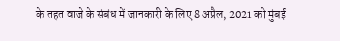के तहत वाजे के संबंध में जानकारी के लिए 8 अप्रैल, 2021 को मुंबई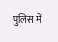पुलिस में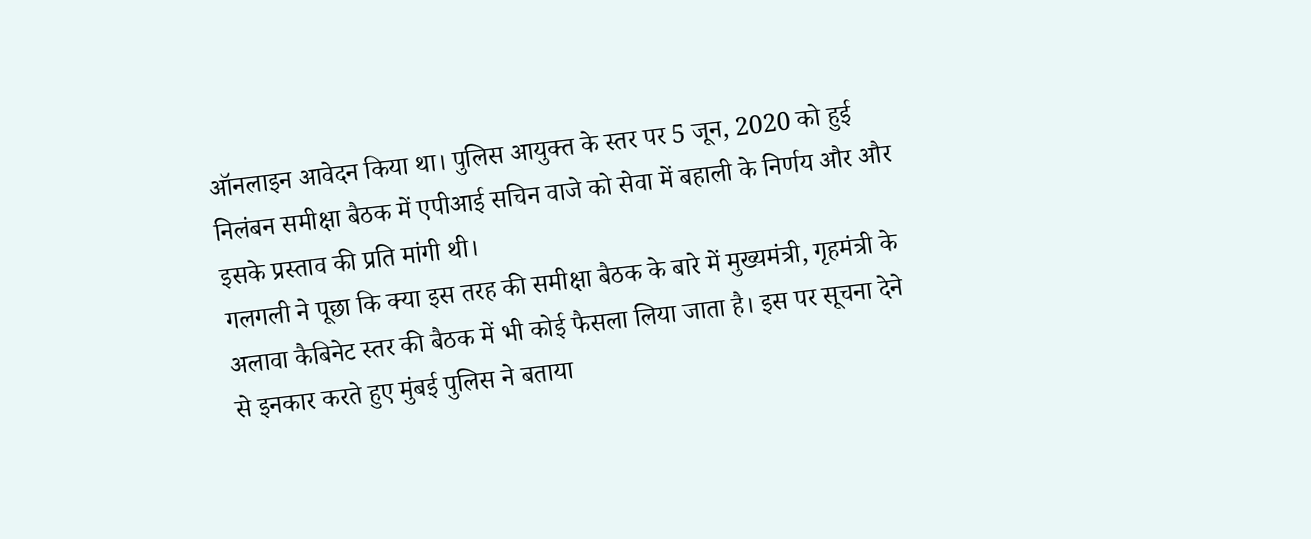ऑनलाइन आवेदन किया था। पुलिस आयुक्त के स्तर पर 5 जून, 2020 को हुई निलंबन समीक्षा बैठक में एपीआई सचिन वाजे को सेवा में बहाली के निर्णय और और इसके प्रस्ताव की प्रति मांगी थी।
गलगली ने पूछा कि क्या इस तरह की समीक्षा बैठक के बारे में मुख्यमंत्री, गृहमंत्री के अलावा कैबिनेट स्तर की बैठक में भी कोई फैसला लिया जाता है। इस पर सूचना देने से इनकार करते हुए मुंबई पुलिस ने बताया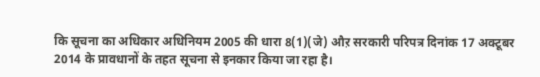कि सूचना का अधिकार अधिनियम 2005 की धारा 8(1)(जे) औऱ सरकारी परिपत्र दिनांक 17 अक्टूबर 2014 के प्रावधानों के तहत सूचना से इनकार किया जा रहा है।